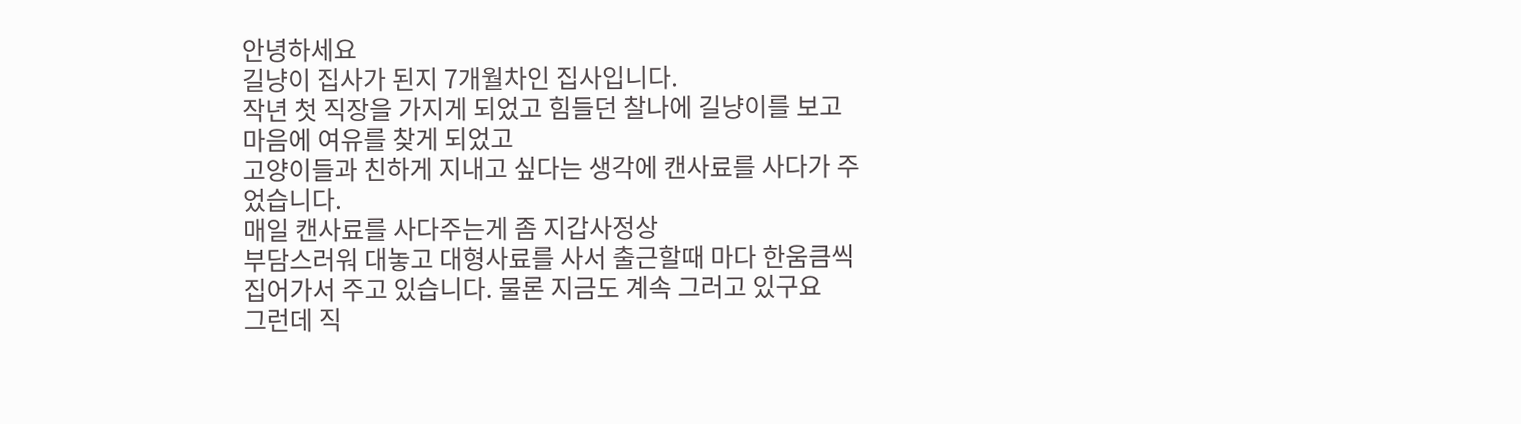안녕하세요
길냥이 집사가 된지 7개월차인 집사입니다.
작년 첫 직장을 가지게 되었고 힘들던 찰나에 길냥이를 보고 마음에 여유를 찾게 되었고
고양이들과 친하게 지내고 싶다는 생각에 캔사료를 사다가 주었습니다.
매일 캔사료를 사다주는게 좀 지갑사정상
부담스러워 대놓고 대형사료를 사서 출근할때 마다 한움큼씩 집어가서 주고 있습니다. 물론 지금도 계속 그러고 있구요
그런데 직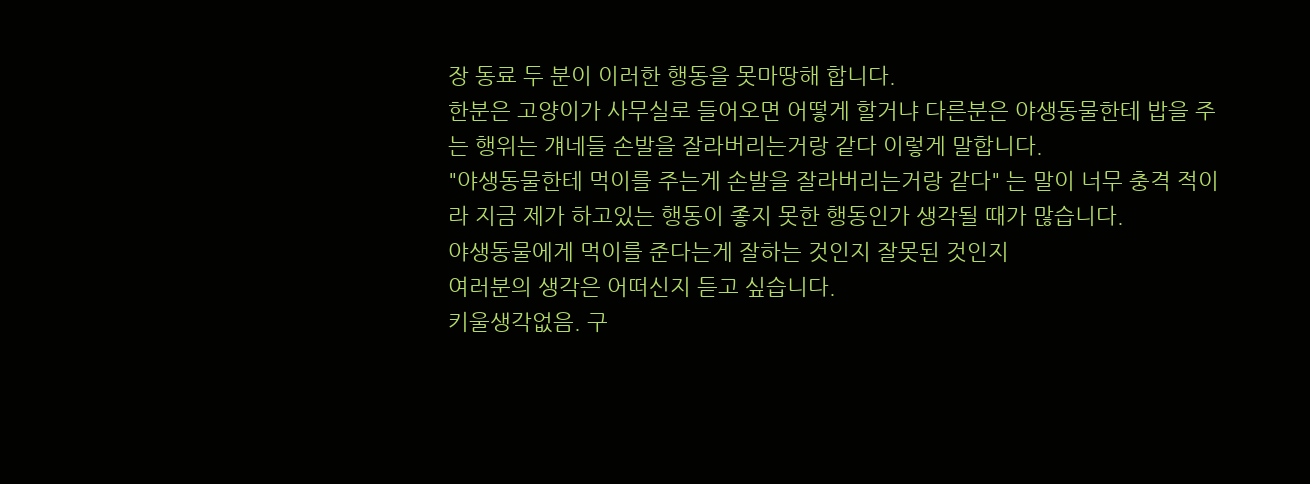장 동료 두 분이 이러한 행동을 못마땅해 합니다.
한분은 고양이가 사무실로 들어오면 어떻게 할거냐 다른분은 야생동물한테 밥을 주는 행위는 걔네들 손발을 잘라버리는거랑 같다 이렇게 말합니다.
"야생동물한테 먹이를 주는게 손발을 잘라버리는거랑 같다" 는 말이 너무 충격 적이라 지금 제가 하고있는 행동이 좋지 못한 행동인가 생각될 때가 많습니다.
야생동물에게 먹이를 준다는게 잘하는 것인지 잘못된 것인지
여러분의 생각은 어떠신지 듣고 싶습니다.
키울생각없음. 구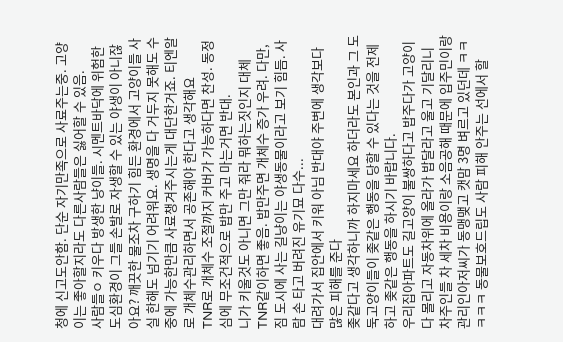청에 신고도안함. 단순 자기만족으로 사료주는중. 고양이는 좋아할지라도 다른사람들은 싫어할 수 있음.
사람들ㅇ 키우다 방생한 냥이들. 시멘트바닥에 위험한 도심환경이 그들 손발로 자생할 수 있는 야생이 아니잖아요? 깨끗한 물조차 구하기 힘든 환경에서 고양이들 사실 한해도 넘기기 어려워요. 생명을 다 거두지 못해도 수중에 가능한만큼 사료챙겨주시는게 대단한거죠. 티엔알로 개체수관리하면서 공존해야 한다고 생각해요
TNR로 개체수 조절까지 커버가 가능하다면 찬성. 동정심에 무조건적으로 밥만 주고 마는거면 반대.
니가 키울것도 아니면 그만 줘라 뭐하는짓인지 대체
TNR같이하면 좋음. 밥만주면 개체수 증가 우려. 다만, 짐 도시에 사는 길냥이는 야생동물이라고 보기 힘듬. 사람 손 타고 버려진 유기묘 다수...
대려가서 집안에서 키워 아님 반대야 주변에 생각보다 많은 피해를 준다
좆같다고 생각하니까 하지마세요 하더라도 본인과 그 도둑고양이들이 좆같은 행동을 당할 수 있다는 것을 전제하고 좆같은 행동을 하시기 바랍니다.
우리집아파트도 길고양이 불쌍하다고 밥주다가 고양이 다 몰리고 자동차위에 올라가 밥달라고 울고 기달리니 차주인들 차 세차 비용이랑 소음공해 때문에 입주민이랑 관리인아저씨가 동맹맺고 캣맘 3명 벼르고 있던데 ㅋㅋㅋㅋㅋ 동물보호드립도 사람 피해 안주는 선에서 할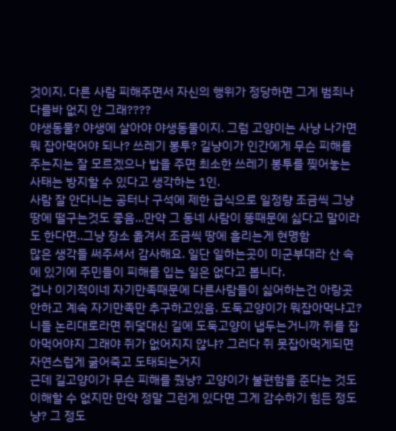것이지. 다른 사람 피해주면서 자신의 행위가 정당하면 그게 범죄나 다를바 없지 안 그래????
야생동물? 야생에 살아야 야생동물이지. 그럼 고양이는 사냥 나가면 뭐 잡아먹어야 되나? 쓰레기 봉투? 길냥이가 인간에게 무슨 피해를 주는지는 잘 모르겠으나 밥을 주면 최소한 쓰레기 봉투를 찢어놓는 사태는 방지할 수 있다고 생각하는 1인.
사람 잘 안다니는 공터나 구석에 제한 급식으로 일정량 조금씩 그냥 땅에 떨구는것도 좋음...만약 그 동네 사람이 똥때문에 싫다고 말이라도 한다면..그냥 장소 옮겨서 조금씩 땅에 흘리는게 현명함
많은 생각들 써주셔서 감사해요. 일단 일하는곳이 미군부대라 산 속에 있기에 주민들이 피해를 입는 일은 없다고 봅니다.
겁나 이기적이네 자기만족때문에 다른사람들이 싫어하는건 아랑곳안하고 계속 자기만족만 추구하고있음. 도둑고양이가 뭐잡아먹냐고? 니들 논리대로라면 쥐덫대신 길에 도둑고양이 냅두는거니까 쥐를 잡아먹어야지 그래야 쥐가 없어지지 않냐? 그러다 쥐 못잡아먹게되면 자연스럽게 굶어죽고 도태되는거지
근데 길고양이가 무슨 피해를 줬냥? 고양이가 불편함을 준다는 것도 이해할 수 없지만 만약 정말 그런게 있다면 그게 감수하기 힘든 정도냥? 그 정도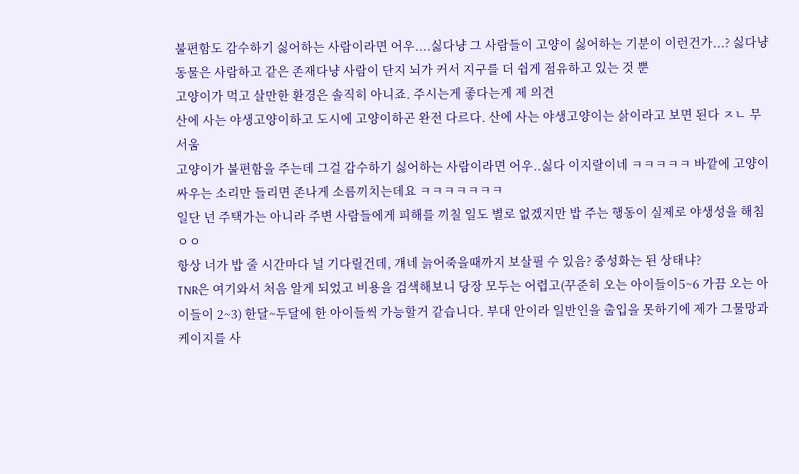불편함도 감수하기 싫어하는 사람이라면 어우....싫다냥 그 사람들이 고양이 싫어하는 기분이 이런건가...? 싫다냥
동물은 사람하고 같은 존재다냥 사람이 단지 뇌가 커서 지구를 더 쉽게 점유하고 있는 것 뿐
고양이가 먹고 살만한 환경은 솔직히 아니죠. 주시는게 좋다는게 제 의견
산에 사는 야생고양이하고 도시에 고양이하곤 완전 다르다. 산에 사는 야생고양이는 삵이라고 보면 된다 ㅈㄴ 무서움
고양이가 불편함을 주는데 그걸 감수하기 싫어하는 사람이라면 어우..싫다 이지랄이네 ㅋㅋㅋㅋㅋ 바깥에 고양이 싸우는 소리만 들리면 존나게 소름끼치는데요 ㅋㅋㅋㅋㅋㅋㅋ
일단 넌 주택가는 아니라 주변 사람들에게 피해를 끼칠 일도 별로 없겠지만 밥 주는 행동이 실제로 야생성을 해침 ㅇㅇ
항상 너가 밥 줄 시간마다 널 기다릴건데, 걔네 늙어죽을때까지 보살필 수 있음? 중성화는 된 상태냐?
TNR은 여기와서 처음 알게 되었고 비용을 검색해보니 당장 모두는 어렵고(꾸준히 오는 아이들이5~6 가끔 오는 아이들이 2~3) 한달~두달에 한 아이들씩 가능할거 같습니다. 부대 안이라 일반인을 출입을 못하기에 제가 그물망과 케이지를 사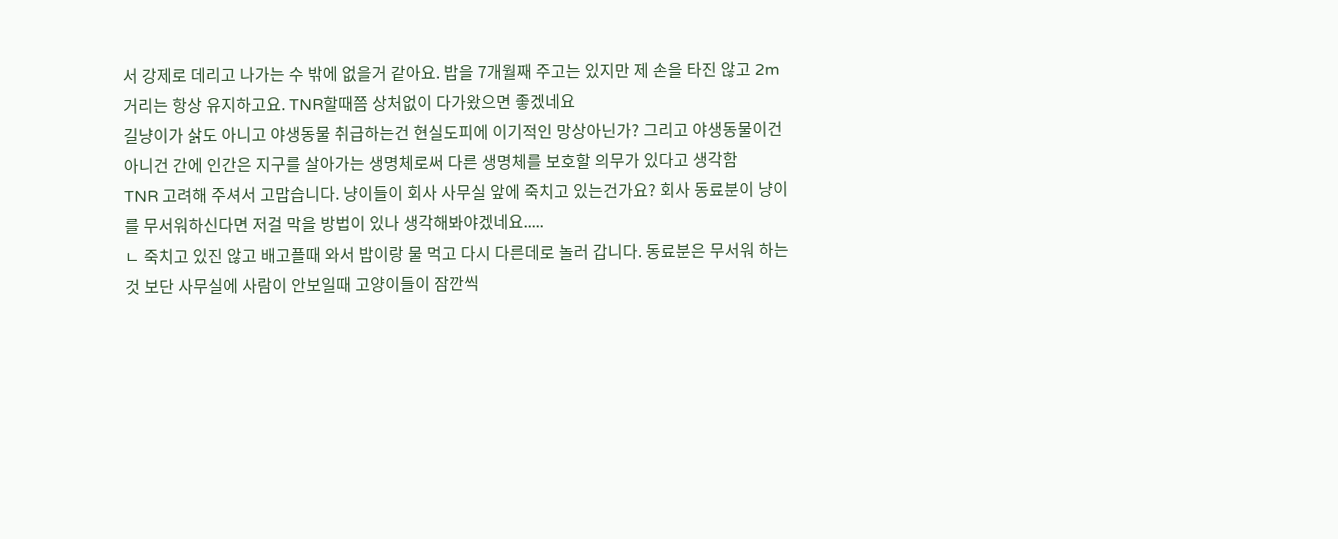서 강제로 데리고 나가는 수 밖에 없을거 같아요. 밥을 7개월째 주고는 있지만 제 손을 타진 않고 2m 거리는 항상 유지하고요. TNR할때쯤 상처없이 다가왔으면 좋겠네요
길냥이가 삵도 아니고 야생동물 취급하는건 현실도피에 이기적인 망상아닌가? 그리고 야생동물이건 아니건 간에 인간은 지구를 살아가는 생명체로써 다른 생명체를 보호할 의무가 있다고 생각함
TNR 고려해 주셔서 고맙습니다. 냥이들이 회사 사무실 앞에 죽치고 있는건가요? 회사 동료분이 냥이를 무서워하신다면 저걸 막을 방법이 있나 생각해봐야겠네요.....
ㄴ 죽치고 있진 않고 배고플때 와서 밥이랑 물 먹고 다시 다른데로 놀러 갑니다. 동료분은 무서워 하는것 보단 사무실에 사람이 안보일때 고양이들이 잠깐씩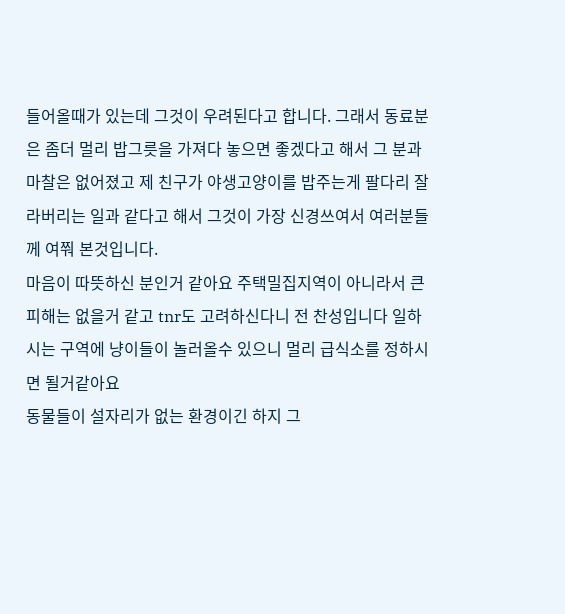들어올때가 있는데 그것이 우려된다고 합니다. 그래서 동료분은 좀더 멀리 밥그릇을 가져다 놓으면 좋겠다고 해서 그 분과 마찰은 없어졌고 제 친구가 야생고양이를 밥주는게 팔다리 잘라버리는 일과 같다고 해서 그것이 가장 신경쓰여서 여러분들께 여쭤 본것입니다.
마음이 따뜻하신 분인거 같아요 주택밀집지역이 아니라서 큰피해는 없을거 같고 tnr도 고려하신다니 전 찬성입니다 일하시는 구역에 냥이들이 놀러올수 있으니 멀리 급식소를 정하시면 될거같아요
동물들이 설자리가 없는 환경이긴 하지 그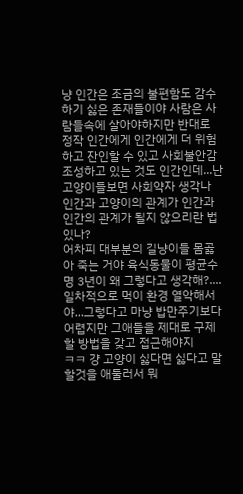냥 인간은 조금의 불편함도 감수하기 싫은 존재들이야 사람은 사람들속에 살아야하지만 반대로 정작 인간에게 인간에게 더 위험하고 잔인할 수 있고 사회불안감 조성하고 있는 것도 인간인데...난 고양이들보면 사회약자 생각나 인간과 고양이의 관계가 인간과 인간의 관계가 될지 않으리란 법있나?
어차피 대부분의 길냥이들 몸곯아 죽는 거야 육식동물이 평균수명 3년이 왜 그렇다고 생각해?....일차적으로 먹이 환경 열악해서야...그렇다고 마냥 밥만주기보다 어렵지만 그애들을 제대로 구제할 방법을 갖고 접근해야지
ㅋㅋ 걍 고양이 싫다면 싫다고 말할것을 애둘러서 뭐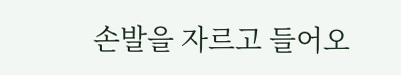손발을 자르고 들어오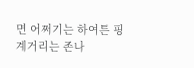면 어쩌기는 하여튼 핑계거리는 존나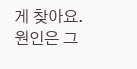게 찾아요. 원인은 그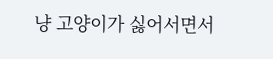냥 고양이가 싫어서면서